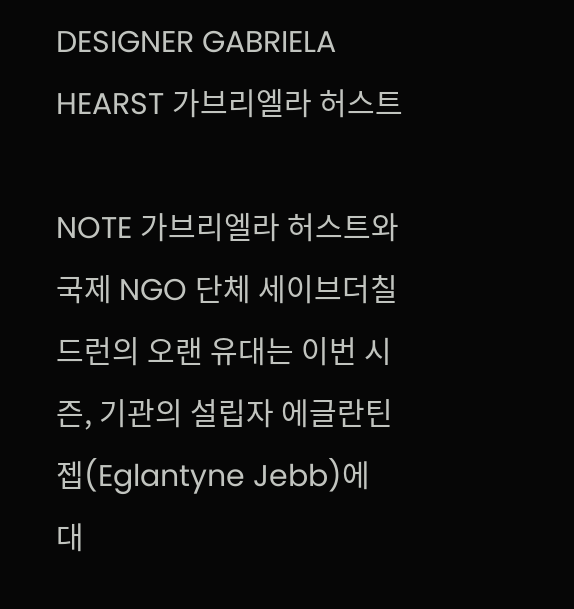DESIGNER GABRIELA HEARST 가브리엘라 허스트

NOTE 가브리엘라 허스트와 국제 NGO 단체 세이브더칠드런의 오랜 유대는 이번 시즌, 기관의 설립자 에글란틴 젭(Eglantyne Jebb)에 대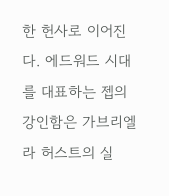한 헌사로 이어진다. 에드워드 시대를 대표하는 젭의 강인함은 가브리엘라 허스트의 실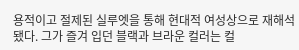용적이고 절제된 실루엣을 통해 현대적 여성상으로 재해석됐다. 그가 즐겨 입던 블랙과 브라운 컬러는 컬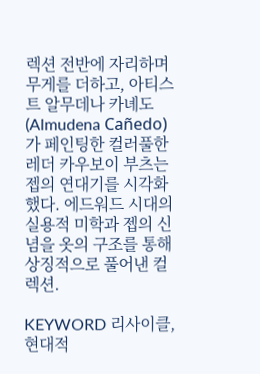렉션 전반에 자리하며 무게를 더하고, 아티스트 알무데나 카녜도(Almudena Cañedo)가 페인팅한 컬러풀한 레더 카우보이 부츠는 젭의 연대기를 시각화했다. 에드워드 시대의 실용적 미학과 젭의 신념을 옷의 구조를 통해 상징적으로 풀어낸 컬렉션.

KEYWORD 리사이클, 현대적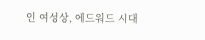인 여성상, 에드워드 시대